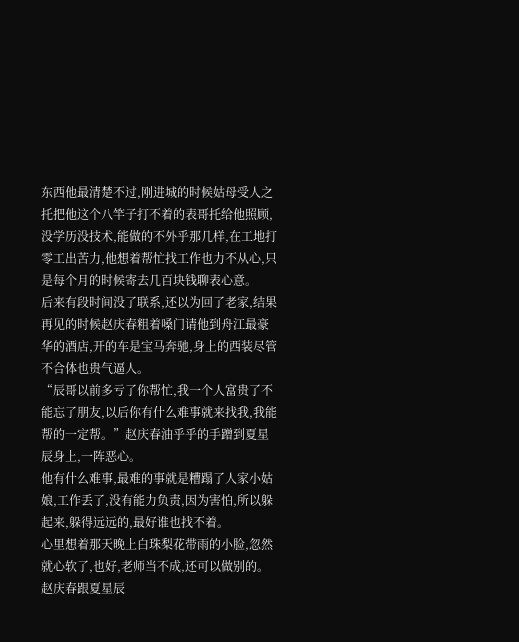东西他最清楚不过,刚进城的时候姑母受人之托把他这个八竿子打不着的表哥托给他照顾,没学历没技术,能做的不外乎那几样,在工地打零工出苦力,他想着帮忙找工作也力不从心,只是每个月的时候寄去几百块钱聊表心意。
后来有段时间没了联系,还以为回了老家,结果再见的时候赵庆春粗着嗓门请他到舟江最豪华的酒店,开的车是宝马奔驰,身上的西装尽管不合体也贵气逼人。
“辰哥以前多亏了你帮忙,我一个人富贵了不能忘了朋友,以后你有什么难事就来找我,我能帮的一定帮。”赵庆春油乎乎的手蹭到夏星辰身上,一阵恶心。
他有什么难事,最难的事就是糟蹋了人家小姑娘,工作丢了,没有能力负责,因为害怕,所以躲起来,躲得远远的,最好谁也找不着。
心里想着那天晚上白珠梨花带雨的小脸,忽然就心软了,也好,老师当不成,还可以做别的。
赵庆春跟夏星辰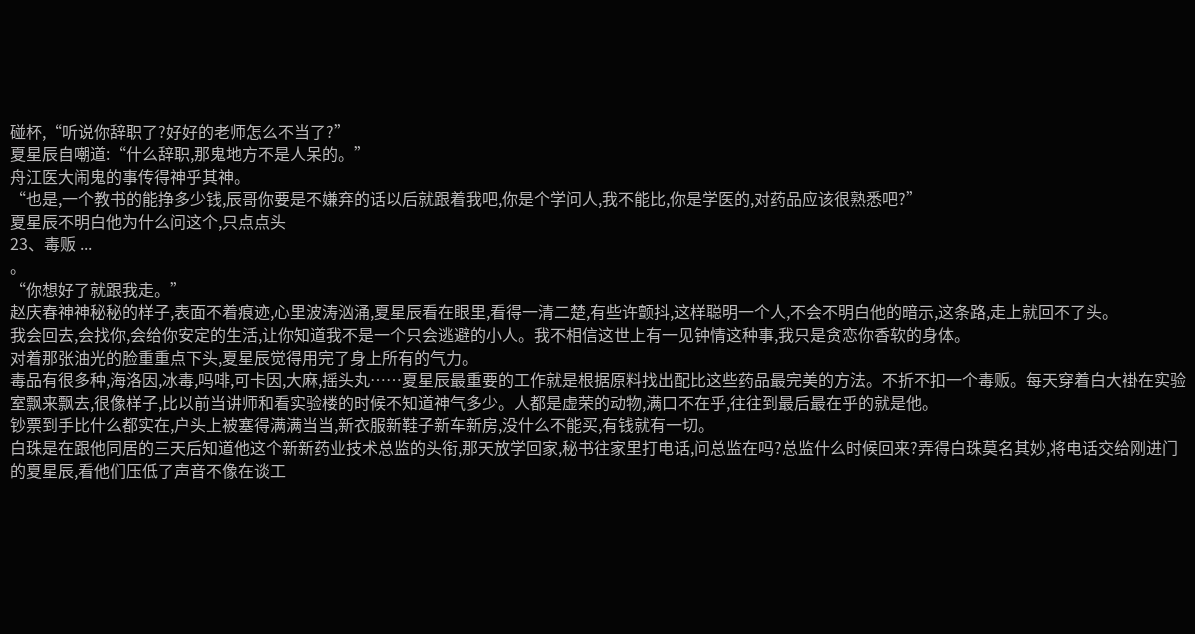碰杯,“听说你辞职了?好好的老师怎么不当了?”
夏星辰自嘲道:“什么辞职,那鬼地方不是人呆的。”
舟江医大闹鬼的事传得神乎其神。
“也是,一个教书的能挣多少钱,辰哥你要是不嫌弃的话以后就跟着我吧,你是个学问人,我不能比,你是学医的,对药品应该很熟悉吧?”
夏星辰不明白他为什么问这个,只点点头
23、毒贩 ...
。
“你想好了就跟我走。”
赵庆春神神秘秘的样子,表面不着痕迹,心里波涛汹涌,夏星辰看在眼里,看得一清二楚,有些许颤抖,这样聪明一个人,不会不明白他的暗示,这条路,走上就回不了头。
我会回去,会找你,会给你安定的生活,让你知道我不是一个只会逃避的小人。我不相信这世上有一见钟情这种事,我只是贪恋你香软的身体。
对着那张油光的脸重重点下头,夏星辰觉得用完了身上所有的气力。
毒品有很多种,海洛因,冰毒,吗啡,可卡因,大麻,摇头丸……夏星辰最重要的工作就是根据原料找出配比这些药品最完美的方法。不折不扣一个毒贩。每天穿着白大褂在实验室飘来飘去,很像样子,比以前当讲师和看实验楼的时候不知道神气多少。人都是虚荣的动物,满口不在乎,往往到最后最在乎的就是他。
钞票到手比什么都实在,户头上被塞得满满当当,新衣服新鞋子新车新房,没什么不能买,有钱就有一切。
白珠是在跟他同居的三天后知道他这个新新药业技术总监的头衔,那天放学回家,秘书往家里打电话,问总监在吗?总监什么时候回来?弄得白珠莫名其妙,将电话交给刚进门的夏星辰,看他们压低了声音不像在谈工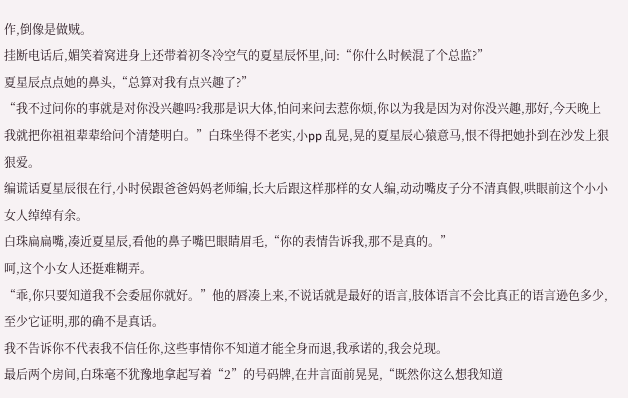作,倒像是做贼。
挂断电话后,媚笑着窝进身上还带着初冬冷空气的夏星辰怀里,问:“你什么时候混了个总监?”
夏星辰点点她的鼻头,“总算对我有点兴趣了?”
“我不过问你的事就是对你没兴趣吗?我那是识大体,怕问来问去惹你烦,你以为我是因为对你没兴趣,那好,今天晚上我就把你祖祖辈辈给问个清楚明白。”白珠坐得不老实,小pp 乱晃,晃的夏星辰心猿意马,恨不得把她扑到在沙发上狠狠爱。
编谎话夏星辰很在行,小时侯跟爸爸妈妈老师编,长大后跟这样那样的女人编,动动嘴皮子分不清真假,哄眼前这个小小女人绰绰有余。
白珠扁扁嘴,凑近夏星辰,看他的鼻子嘴巴眼睛眉毛,“你的表情告诉我,那不是真的。”
呵,这个小女人还挺难糊弄。
“乖,你只要知道我不会委屈你就好。”他的唇凑上来,不说话就是最好的语言,肢体语言不会比真正的语言逊色多少,至少它证明,那的确不是真话。
我不告诉你不代表我不信任你,这些事情你不知道才能全身而退,我承诺的,我会兑现。
最后两个房间,白珠毫不犹豫地拿起写着“2”的号码牌,在井言面前晃晃,“既然你这么想我知道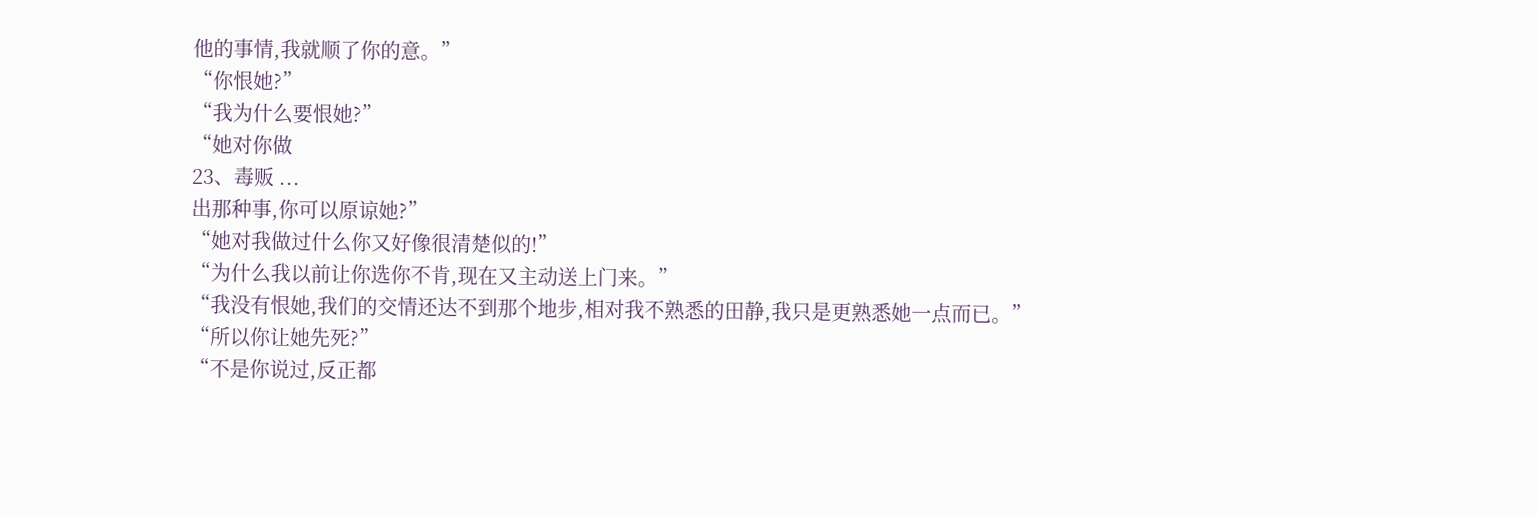他的事情,我就顺了你的意。”
“你恨她?”
“我为什么要恨她?”
“她对你做
23、毒贩 ...
出那种事,你可以原谅她?”
“她对我做过什么你又好像很清楚似的!”
“为什么我以前让你选你不肯,现在又主动送上门来。”
“我没有恨她,我们的交情还达不到那个地步,相对我不熟悉的田静,我只是更熟悉她一点而已。”
“所以你让她先死?”
“不是你说过,反正都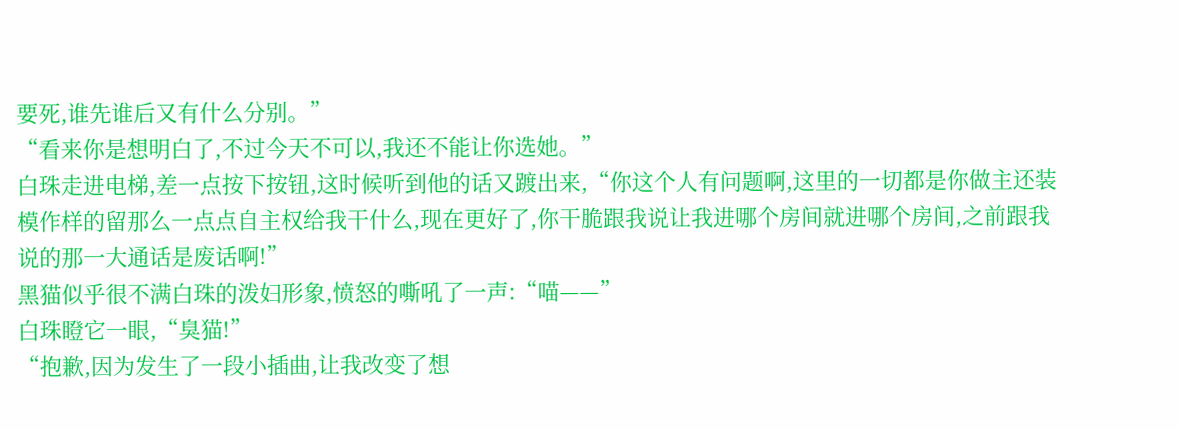要死,谁先谁后又有什么分别。”
“看来你是想明白了,不过今天不可以,我还不能让你选她。”
白珠走进电梯,差一点按下按钮,这时候听到他的话又踱出来,“你这个人有问题啊,这里的一切都是你做主还装模作样的留那么一点点自主权给我干什么,现在更好了,你干脆跟我说让我进哪个房间就进哪个房间,之前跟我说的那一大通话是废话啊!”
黑猫似乎很不满白珠的泼妇形象,愤怒的嘶吼了一声:“喵——”
白珠瞪它一眼,“臭猫!”
“抱歉,因为发生了一段小插曲,让我改变了想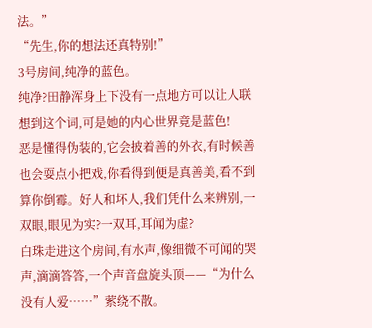法。”
“先生,你的想法还真特别!”
3号房间,纯净的蓝色。
纯净?田静浑身上下没有一点地方可以让人联想到这个词,可是她的内心世界竟是蓝色!
恶是懂得伪装的,它会披着善的外衣,有时候善也会耍点小把戏,你看得到便是真善美,看不到算你倒霉。好人和坏人,我们凭什么来辨别,一双眼,眼见为实?一双耳,耳闻为虚?
白珠走进这个房间,有水声,像细微不可闻的哭声,滴滴答答,一个声音盘旋头顶——“为什么没有人爱……”萦绕不散。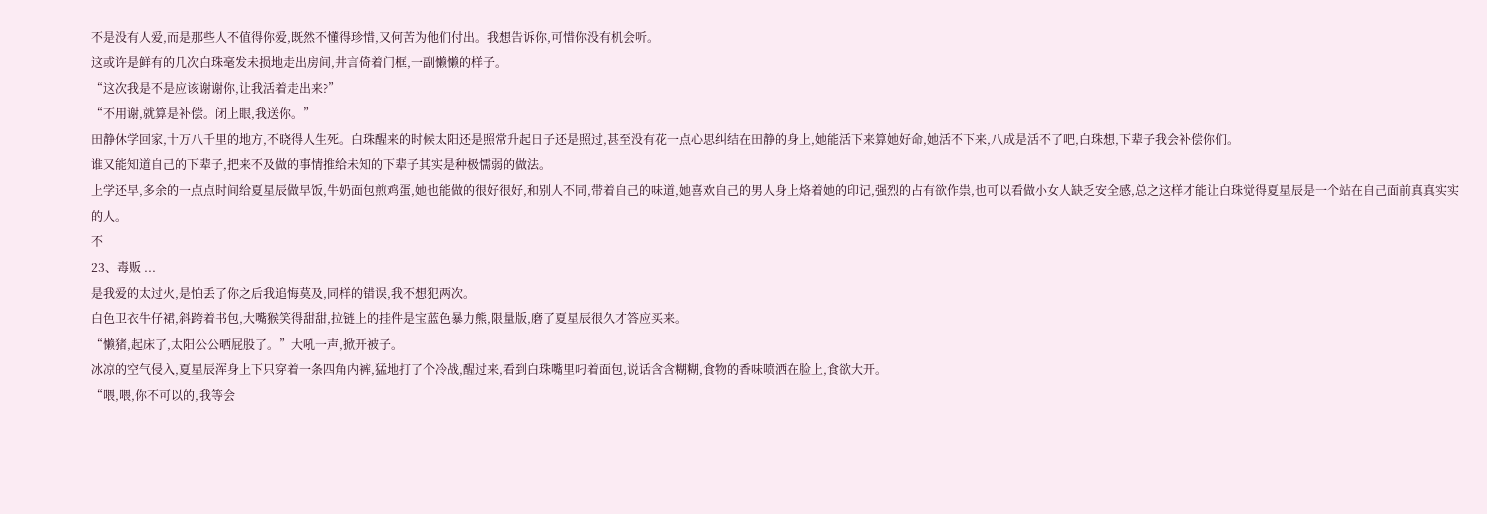不是没有人爱,而是那些人不值得你爱,既然不懂得珍惜,又何苦为他们付出。我想告诉你,可惜你没有机会听。
这或许是鲜有的几次白珠毫发未损地走出房间,井言倚着门框,一副懒懒的样子。
“这次我是不是应该谢谢你,让我活着走出来?”
“不用谢,就算是补偿。闭上眼,我送你。”
田静休学回家,十万八千里的地方,不晓得人生死。白珠醒来的时候太阳还是照常升起日子还是照过,甚至没有花一点心思纠结在田静的身上,她能活下来算她好命,她活不下来,八成是活不了吧,白珠想,下辈子我会补偿你们。
谁又能知道自己的下辈子,把来不及做的事情推给未知的下辈子其实是种极懦弱的做法。
上学还早,多余的一点点时间给夏星辰做早饭,牛奶面包煎鸡蛋,她也能做的很好很好,和别人不同,带着自己的味道,她喜欢自己的男人身上烙着她的印记,强烈的占有欲作祟,也可以看做小女人缺乏安全感,总之这样才能让白珠觉得夏星辰是一个站在自己面前真真实实的人。
不
23、毒贩 ...
是我爱的太过火,是怕丢了你之后我追悔莫及,同样的错误,我不想犯两次。
白色卫衣牛仔裙,斜跨着书包,大嘴猴笑得甜甜,拉链上的挂件是宝蓝色暴力熊,限量版,磨了夏星辰很久才答应买来。
“懒猪,起床了,太阳公公晒屁股了。”大吼一声,掀开被子。
冰凉的空气侵入,夏星辰浑身上下只穿着一条四角内裤,猛地打了个冷战,醒过来,看到白珠嘴里叼着面包,说话含含糊糊,食物的香味喷洒在脸上,食欲大开。
“喂,喂,你不可以的,我等会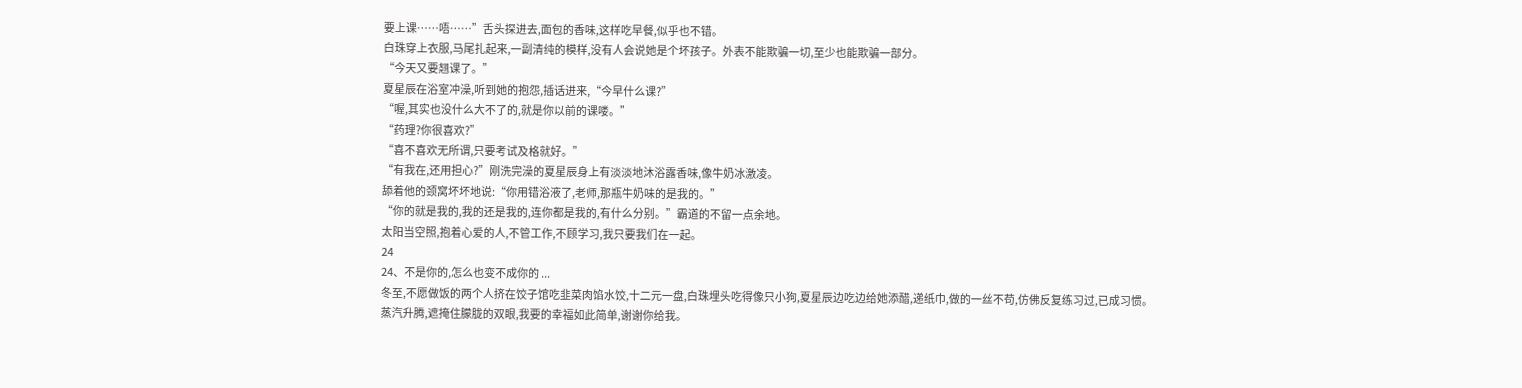要上课……唔……”舌头探进去,面包的香味,这样吃早餐,似乎也不错。
白珠穿上衣服,马尾扎起来,一副清纯的模样,没有人会说她是个坏孩子。外表不能欺骗一切,至少也能欺骗一部分。
“今天又要翘课了。”
夏星辰在浴室冲澡,听到她的抱怨,插话进来,“今早什么课?”
“喔,其实也没什么大不了的,就是你以前的课喽。”
“药理?你很喜欢?”
“喜不喜欢无所谓,只要考试及格就好。”
“有我在,还用担心?”刚洗完澡的夏星辰身上有淡淡地沐浴露香味,像牛奶冰激凌。
舔着他的颈窝坏坏地说:“你用错浴液了,老师,那瓶牛奶味的是我的。”
“你的就是我的,我的还是我的,连你都是我的,有什么分别。”霸道的不留一点余地。
太阳当空照,抱着心爱的人,不管工作,不顾学习,我只要我们在一起。
24
24、不是你的,怎么也变不成你的 ...
冬至,不愿做饭的两个人挤在饺子馆吃韭菜肉馅水饺,十二元一盘,白珠埋头吃得像只小狗,夏星辰边吃边给她添醋,递纸巾,做的一丝不苟,仿佛反复练习过,已成习惯。
蒸汽升腾,遮掩住朦胧的双眼,我要的幸福如此简单,谢谢你给我。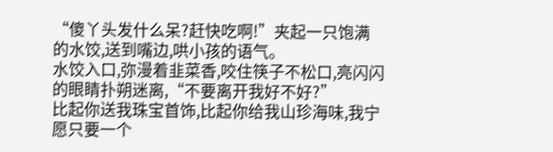“傻丫头发什么呆?赶快吃啊!”夹起一只饱满的水饺,送到嘴边,哄小孩的语气。
水饺入口,弥漫着韭菜香,咬住筷子不松口,亮闪闪的眼睛扑朔迷离,“不要离开我好不好?”
比起你送我珠宝首饰,比起你给我山珍海味,我宁愿只要一个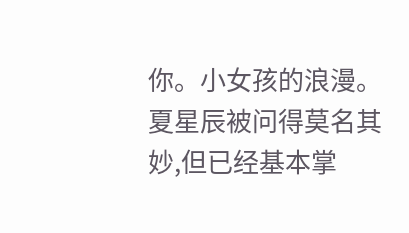你。小女孩的浪漫。
夏星辰被问得莫名其妙,但已经基本掌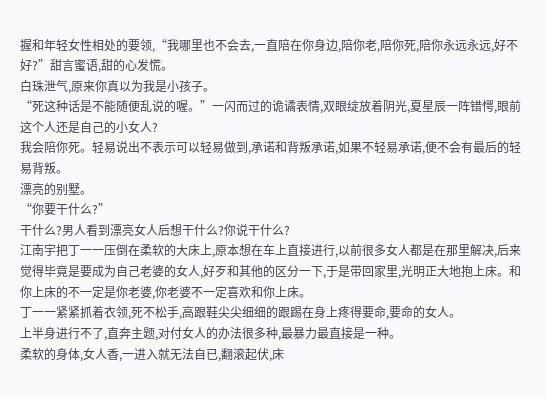握和年轻女性相处的要领,“我哪里也不会去,一直陪在你身边,陪你老,陪你死,陪你永远永远,好不好?”甜言蜜语,甜的心发慌。
白珠泄气,原来你真以为我是小孩子。
“死这种话是不能随便乱说的喔。”一闪而过的诡谲表情,双眼绽放着阴光,夏星辰一阵错愕,眼前这个人还是自己的小女人?
我会陪你死。轻易说出不表示可以轻易做到,承诺和背叛承诺,如果不轻易承诺,便不会有最后的轻易背叛。
漂亮的别墅。
“你要干什么?”
干什么?男人看到漂亮女人后想干什么?你说干什么?
江南宇把丁一一压倒在柔软的大床上,原本想在车上直接进行,以前很多女人都是在那里解决,后来觉得毕竟是要成为自己老婆的女人,好歹和其他的区分一下,于是带回家里,光明正大地抱上床。和你上床的不一定是你老婆,你老婆不一定喜欢和你上床。
丁一一紧紧抓着衣领,死不松手,高跟鞋尖尖细细的跟踢在身上疼得要命,要命的女人。
上半身进行不了,直奔主题,对付女人的办法很多种,最暴力最直接是一种。
柔软的身体,女人香,一进入就无法自已,翻滚起伏,床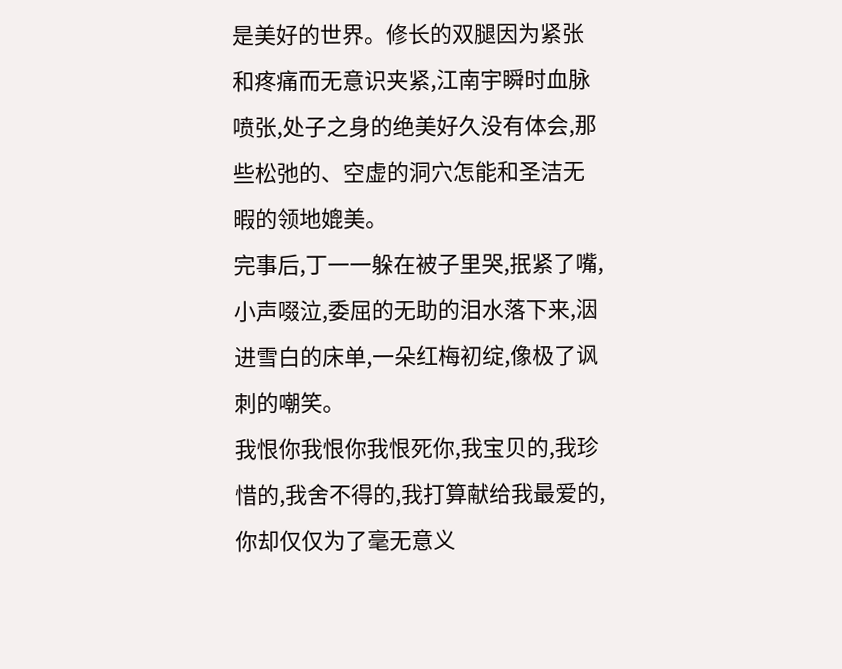是美好的世界。修长的双腿因为紧张和疼痛而无意识夹紧,江南宇瞬时血脉喷张,处子之身的绝美好久没有体会,那些松弛的、空虚的洞穴怎能和圣洁无暇的领地媲美。
完事后,丁一一躲在被子里哭,抿紧了嘴,小声啜泣,委屈的无助的泪水落下来,洇进雪白的床单,一朵红梅初绽,像极了讽刺的嘲笑。
我恨你我恨你我恨死你,我宝贝的,我珍惜的,我舍不得的,我打算献给我最爱的,你却仅仅为了毫无意义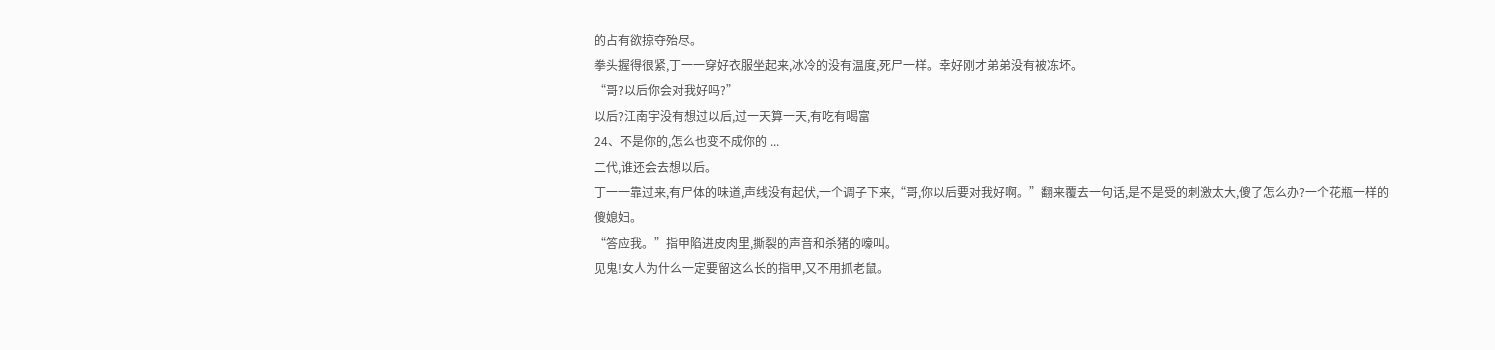的占有欲掠夺殆尽。
拳头握得很紧,丁一一穿好衣服坐起来,冰冷的没有温度,死尸一样。幸好刚才弟弟没有被冻坏。
“哥?以后你会对我好吗?”
以后?江南宇没有想过以后,过一天算一天,有吃有喝富
24、不是你的,怎么也变不成你的 ...
二代,谁还会去想以后。
丁一一靠过来,有尸体的味道,声线没有起伏,一个调子下来,“哥,你以后要对我好啊。”翻来覆去一句话,是不是受的刺激太大,傻了怎么办?一个花瓶一样的傻媳妇。
“答应我。”指甲陷进皮肉里,撕裂的声音和杀猪的嚎叫。
见鬼!女人为什么一定要留这么长的指甲,又不用抓老鼠。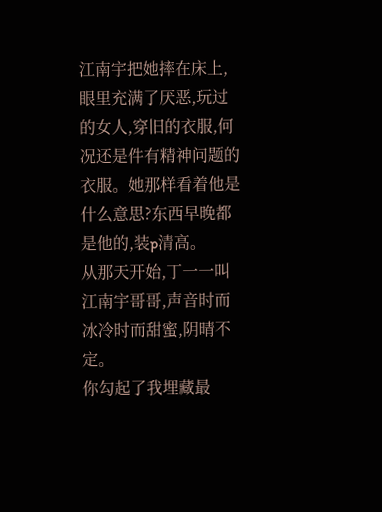江南宇把她摔在床上,眼里充满了厌恶,玩过的女人,穿旧的衣服,何况还是件有精神问题的衣服。她那样看着他是什么意思?东西早晚都是他的,装p清高。
从那天开始,丁一一叫江南宇哥哥,声音时而冰冷时而甜蜜,阴晴不定。
你勾起了我埋藏最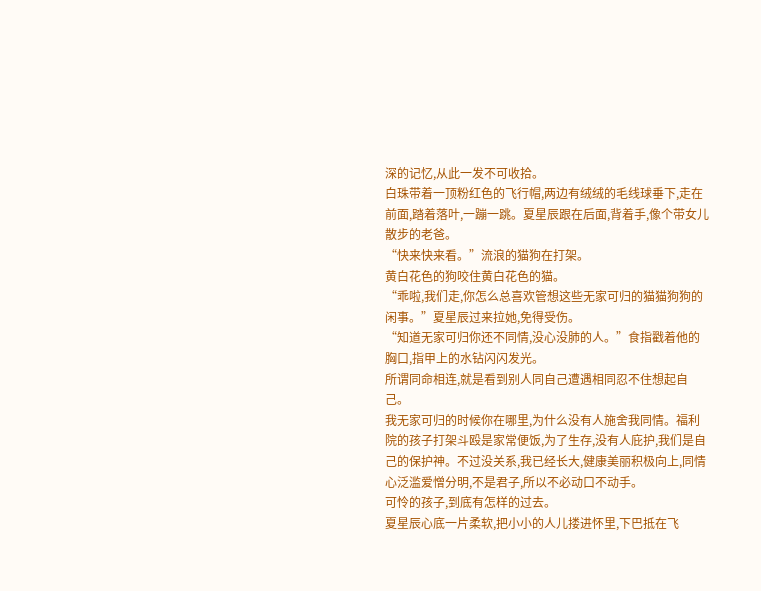深的记忆,从此一发不可收拾。
白珠带着一顶粉红色的飞行帽,两边有绒绒的毛线球垂下,走在前面,踏着落叶,一蹦一跳。夏星辰跟在后面,背着手,像个带女儿散步的老爸。
“快来快来看。”流浪的猫狗在打架。
黄白花色的狗咬住黄白花色的猫。
“乖啦,我们走,你怎么总喜欢管想这些无家可归的猫猫狗狗的闲事。”夏星辰过来拉她,免得受伤。
“知道无家可归你还不同情,没心没肺的人。”食指戳着他的胸口,指甲上的水钻闪闪发光。
所谓同命相连,就是看到别人同自己遭遇相同忍不住想起自己。
我无家可归的时候你在哪里,为什么没有人施舍我同情。福利院的孩子打架斗殴是家常便饭,为了生存,没有人庇护,我们是自己的保护神。不过没关系,我已经长大,健康美丽积极向上,同情心泛滥爱憎分明,不是君子,所以不必动口不动手。
可怜的孩子,到底有怎样的过去。
夏星辰心底一片柔软,把小小的人儿搂进怀里,下巴抵在飞